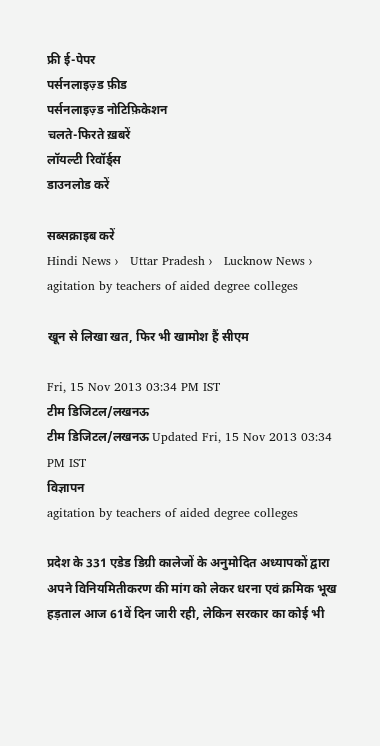फ्री ई-पेपर
पर्सनलाइज़्ड फ़ीड
पर्सनलाइज़्ड नोटिफ़िकेशन
चलते-फिरते ख़बरें
लॉयल्टी रिवॉर्ड्स
डाउनलोड करें

सब्सक्राइब करें
Hindi News ›   Uttar Pradesh ›   Lucknow News ›   agitation by teachers of aided degree colleges

खून से लिखा खत, फिर भी खामोश हैं सीएम

Fri, 15 Nov 2013 03:34 PM IST
टीम डिजिटल/लखनऊ
टीम डिजिटल/लखनऊ Updated Fri, 15 Nov 2013 03:34 PM IST
विज्ञापन
agitation by teachers of aided degree colleges

प्रदेश के 331 एडेड डिग्री कालेजों के अनुमोदित अध्यापकों द्वारा अपने विनियमितीकरण की मांग को लेकर धरना एवं क्रमिक भूख हड़ताल आज 61वें दिन जारी रही, लेकिन सरकार का कोई भी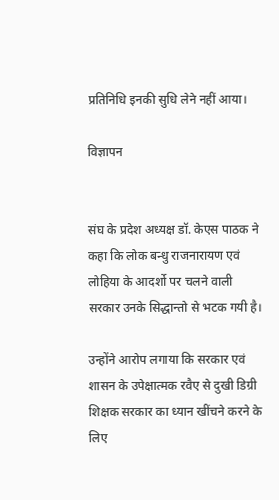प्रतिनिधि इनकी सुधि लेने नहीं आया।

विज्ञापन


संघ के प्रदेश अध्यक्ष डॉ. केएस पाठक ने कहा कि लोक बन्धु राजनारायण एवं लोहिया के आदर्शो पर चलने वाली सरकार उनके सिद्धान्तो से भटक गयी है।

उन्होंने आरोप लगाया कि सरकार एवं शासन के उपेक्षात्मक रवैए से दुखी डिग्री शिक्षक सरकार का ध्यान खींचने करने के लिए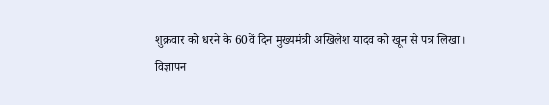शुक्रवार को धरने के 60वें दिन मुख्यमंत्री अखिलेश यादव को खून से पत्र लिखा।
विज्ञापन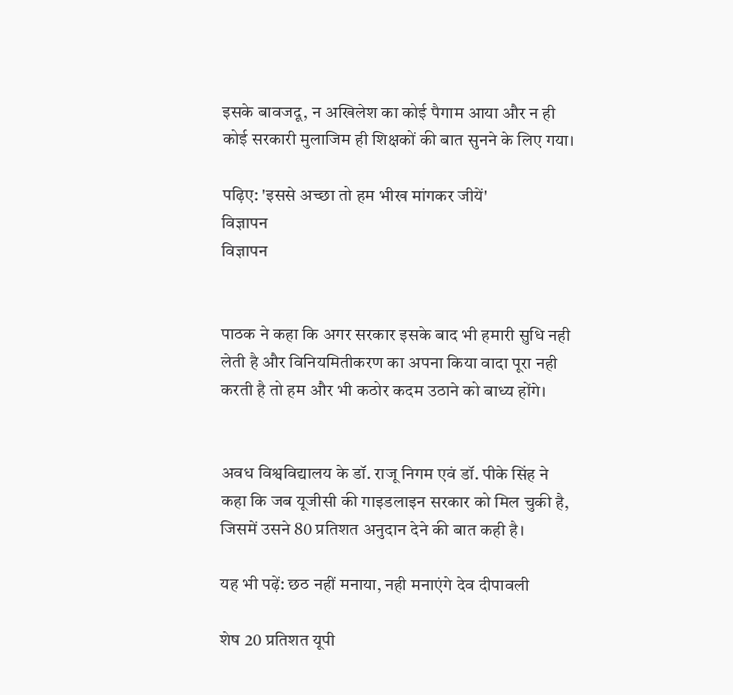इसके बावजदू, न अखिलेश का कोई पैगाम आया और न ही कोई सरकारी मुलाजिम ही शिक्षकों की बात सुनने के लिए गया।

पढ़िए: 'इससे अच्छा तो हम भीख मांगकर जीयें'
विज्ञापन
विज्ञापन


पाठक ने कहा कि अगर सरकार इसके बाद भी हमारी सुधि नही लेती है और विनियमितीकरण का अपना किया वादा पूरा नही करती है तो हम और भी कठोर कदम उठाने को बाध्य होंगे।


अवध विश्वविद्यालय के डॉ. राजू निगम एवं डॉ. पीके सिंह ने कहा कि जब यूजीसी की गाइडलाइन सरकार को मिल चुकी है, जिसमें उसने 80 प्रतिशत अनुदान देने की बात कही है।

यह भी पढ़ें: छठ नहीं मनाया, नही मनाएंगे देव दीपावली

शेष 20 प्रतिशत यूपी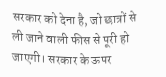सरकार को देना है, जो छात्रों से ली जाने वाली फीस से पूरी हो जाएगी। सरकार के ऊपर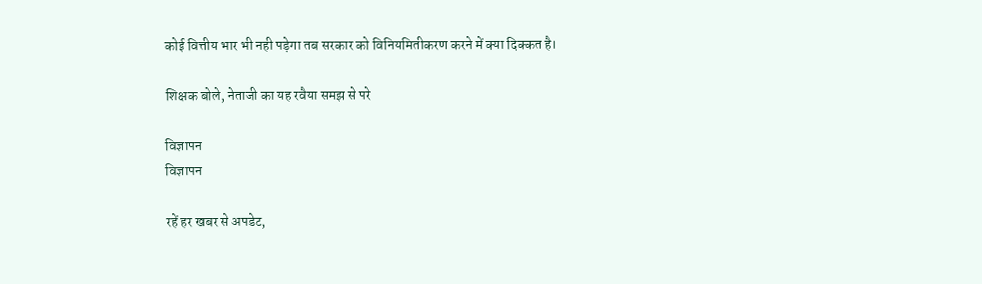कोई वित्तीय भार भी नही पड़ेगा तब सरकार को विनियमितीकरण करने में क्या दिक्कत है।

शिक्षक बोले, नेताजी का यह रवैया समझ से परे

विज्ञापन
विज्ञापन

रहें हर खबर से अपडेट,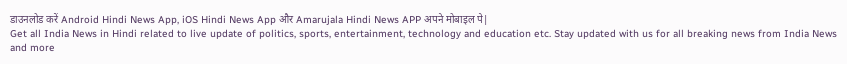डाउनलोड करें Android Hindi News App, iOS Hindi News App और Amarujala Hindi News APP अपने मोबाइल पे|
Get all India News in Hindi related to live update of politics, sports, entertainment, technology and education etc. Stay updated with us for all breaking news from India News and more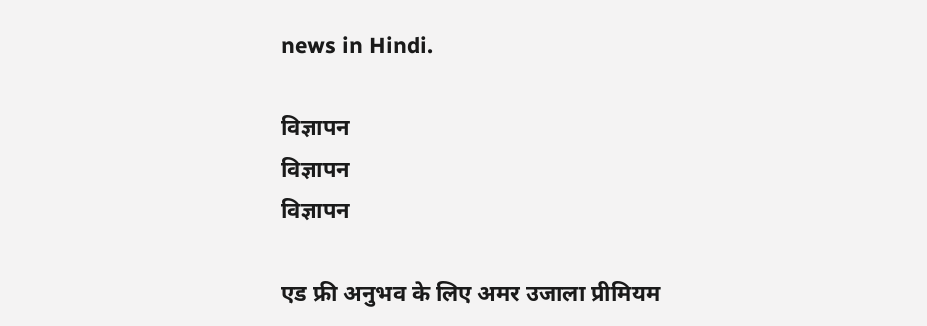news in Hindi.

विज्ञापन
विज्ञापन
विज्ञापन

एड फ्री अनुभव के लिए अमर उजाला प्रीमियम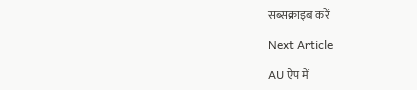सब्सक्राइब करें

Next Article

AU ऐप में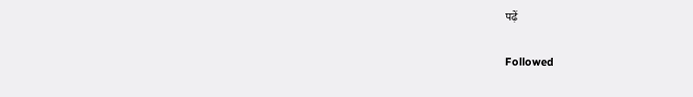पढ़ें

Followed